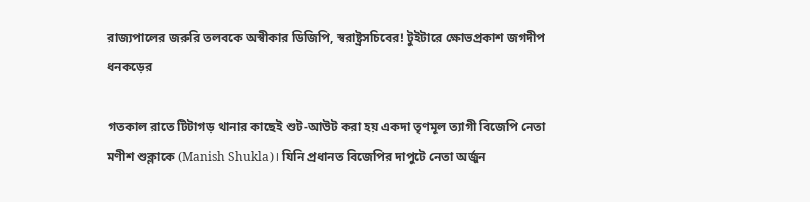রাজ্যপালের জরুরি তলবকে অস্বীকার ডিজিপি, স্বরাষ্ট্রসচিবের! টুইটারে ক্ষোভপ্রকাশ জগদীপ ধনকড়ের

গতকাল রাতে টিটাগড় থানার কাছেই শুট-আউট করা হয় একদা তৃণমূল ত্যাগী বিজেপি নেতা মণীশ শুক্লাকে (Manish Shukla)। যিনি প্রধানত বিজেপির দাপুটে নেতা অর্জুন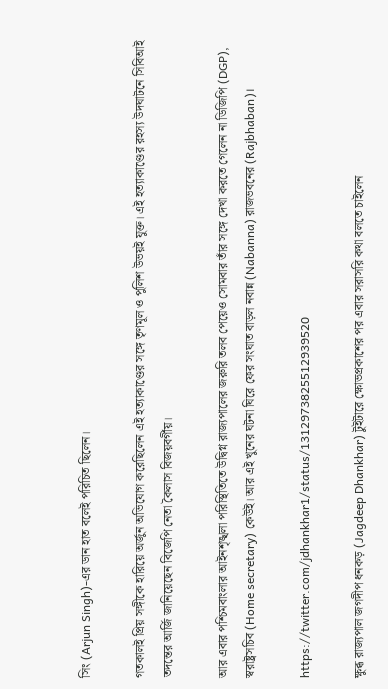সিং (Arjun Singh)-এর ডান হাত বলেই পরিচিত ছিলেন।

গতকাল‌ই প্রিয় সঙ্গীকে হারিয়ে অর্জুন অভিযোগ করেছিলেন এই হত্যাকাণ্ডের সঙ্গে তৃণমূল ও পুলিশ উভয়‌ই যুক্ত। এই হত্যাকাণ্ডের রহস্য উদঘাটনে সিবিআই তদন্তের আর্জি জানিয়েছেন বিজেপি নেতা কৈলাস বিজয়বর্গীয়।

আর এবার পশ্চিমবাংলার আইনশৃঙ্খলা পরিস্থিতিতে উদ্বিগ্ন রাজ্যপালের জরুরি তলব পেয়েও সোমবার তাঁর সঙ্গে দেখা করতে গেলেন না ডিজিপি (DGP), স্বরাষ্ট্রসচিব (Home secretary) কেউই। আর এই খুনের ঘটনা ঘিরে ফের সংঘাত বাড়ল নবান্ন (Nabanna) রাজভবনের (Rajbhaban)।

https://twitter.com/jdhankhar1/status/1312973825512939520

ক্ষুব্ধ রাজ্যপাল জগদীপ ধনকড় (Jagdeep Dhankhar) টুইটারে ক্ষোভপ্রকাশের পর এবার সরাসরি কথা বলতে চাইলেন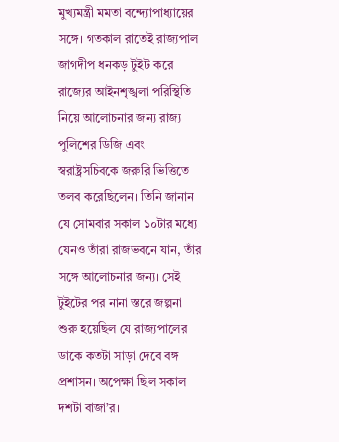মুখ্যমন্ত্রী মমতা বন্দ্যোপাধ্যায়ের সঙ্গে। গতকাল রাতেই রাজ্যপাল জাগদীপ ধনকড় টুইট করে রাজ্যের আইনশৃঙ্খলা পরিস্থিতি নিয়ে আলোচনার জন্য রাজ্য পুলিশের ডিজি এবং স্বরাষ্ট্রসচিবকে জরুরি ভিত্তিতে তলব করেছিলেন। তিনি জানান যে সোমবার সকাল ১০টার মধ্যে যেন‌ও তাঁরা রাজভবনে যান, তাঁর সঙ্গে আলোচনার জন্য। সেই টুইটের পর নানা স্তরে জল্পনা শুরু হয়েছিল যে রাজ্যপালের ডাকে কতটা সাড়া দেবে বঙ্গ প্রশাসন। অপেক্ষা ছিল সকাল দশটা বাজা’র।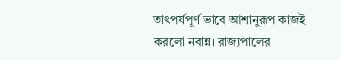তাৎপর্যপূর্ণ ভাবে আশানুরূপ কাজ‌ই করলো নবান্ন। রাজ্যপালের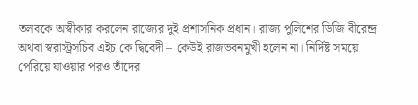তলবকে অস্বীকার করলেন রাজ্যের দুই প্রশাসনিক প্রধান। রাজ্য পুলিশের ডিজি বীরেন্দ্র অথবা স্বরাস্ট্রসচিব এইচ কে দ্বিবেদী – কেউই রাজভবনমুখী হলেন না। নির্দিষ্ট সময়ে পেরিয়ে যাওয়ার পরও তাঁদের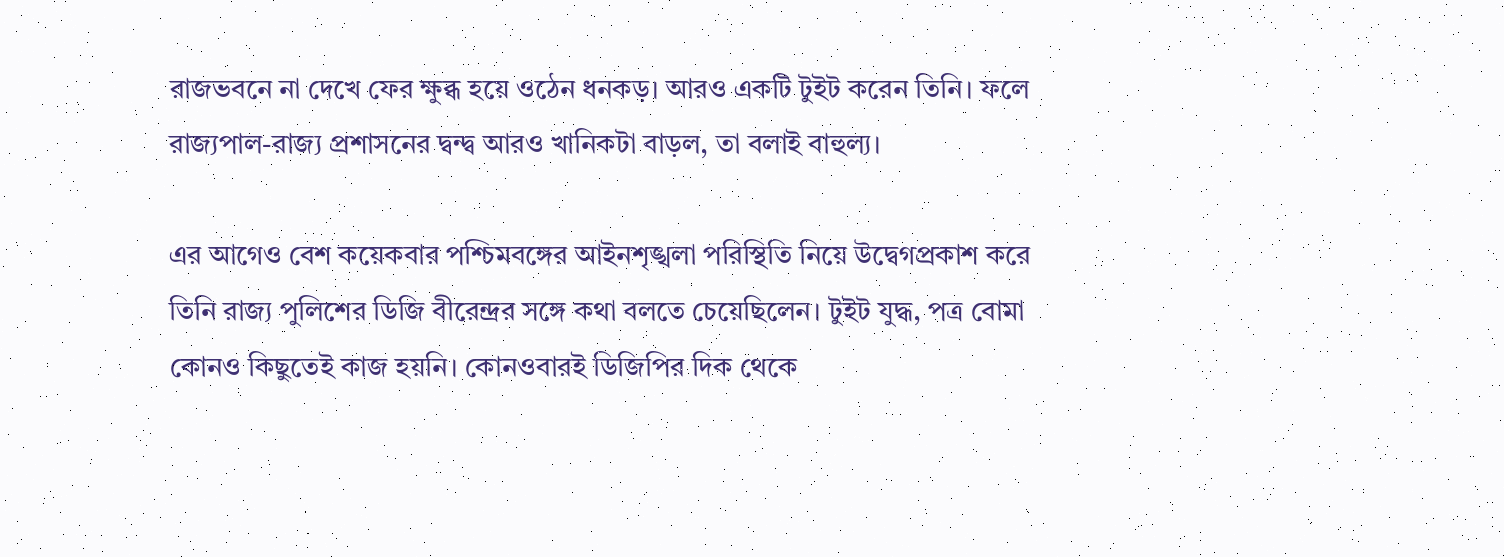রাজভবনে না দেখে ফের ক্ষুব্ধ হয়ে ওঠেন ধনকড়। আরও একটি টুইট করেন তিনি। ফলে রাজ্যপাল-রাজ্য প্রশাসনের দ্বন্দ্ব আরও খানিকটা বাড়ল, তা বলাই বাহুল্য।

এর আগেও বেশ কয়েকবার পশ্চিমবঙ্গের আইনশৃঙ্খলা পরিস্থিতি নিয়ে উদ্বেগপ্রকাশ করে তিনি রাজ্য পুলিশের ডিজি বীরেন্দ্রর সঙ্গে কথা বলতে চেয়েছিলেন। টুইট যুদ্ধ, পত্র বোমা কোন‌ও কিছুতেই কাজ হয়নি। কোনওবারই ডিজিপির দিক থেকে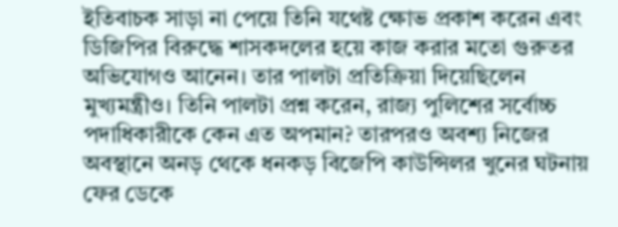ইতিবাচক সাড়া না পেয়ে তিনি যথেষ্ট ক্ষোভ প্রকাশ করেন এবং ডিজিপির বিরুদ্ধে শাসকদলের হয়ে কাজ করার মতো গুরুতর অভিযোগও আনেন। তার পালটা প্রতিক্রিয়া দিয়েছিলেন মুখ্যমন্ত্রীও। তিনি পালটা প্রশ্ন করেন, রাজ্য পুলিশের সর্বোচ্চ পদাধিকারীকে কেন এত অপমান? তারপরও অবশ্য নিজের অবস্থানে অনড় থেকে ধনকড় বিজেপি কাউন্সিলর খুনের ঘটনায় ফের ডেকে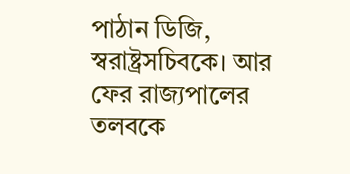পাঠান ডিজি, স্বরাষ্ট্রসচিবকে। আর ফের রাজ্যপালের তলবকে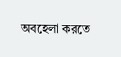অবহেলা করতে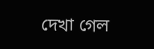দেখা গেল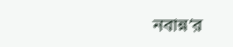নবান্ন’র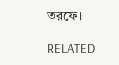তরফে।

RELATED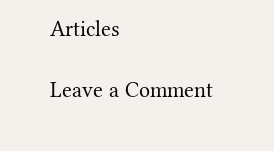Articles

Leave a Comment